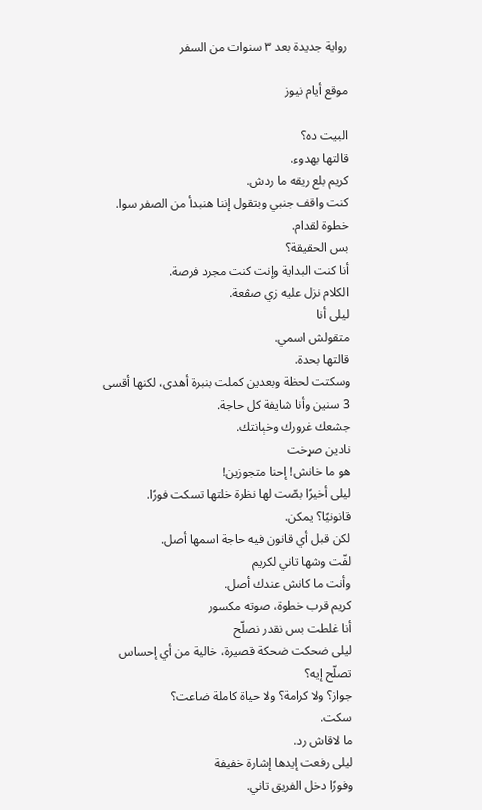رواية جديدة بعد ٣ سنوات من السفر

موقع أيام نيوز

البيت ده؟
قالتها بهدوء.
كريم بلع ريقه ما ردش.
كنت واقف جنبي وبتقول إننا هنبدأ من الصفر سوا.
خطوة لقدام.
بس الحقيقة؟
أنا كنت البداية وإنت كنت مجرد فرصة.
الكلام نزل عليه زي صڤعة.
ليلى أنا
متقولش اسمي.
قالتها بحدة.
وسكتت لحظة وبعدين كملت بنبرة أهدى، لكنها أقسى
3 سنين وأنا شايفة كل حاجة.
جشعك غرورك وخېانتك.
نادين صړخت
هو ما خانش! إحنا متجوزين!
ليلى أخيرًا بصّت لها نظرة خلتها تسكت فورًا.
قانونيًا؟ يمكن.
لكن قبل أي قانون فيه حاجة اسمها أصل.
لفّت وشها تاني لكريم
وأنت ما كانش عندك أصل.
كريم قرب خطوة، صوته مكسور
أنا غلطت بس نقدر نصلّح
ليلى ضحكت ضحكة قصيرة، خالية من أي إحساس
تصلّح إيه؟
جواز؟ ولا كرامة؟ ولا حياة كاملة ضاعت؟
سكت.
ما لاقاش رد.
ليلى رفعت إيدها إشارة خفيفة
وفورًا دخل الفريق تاني.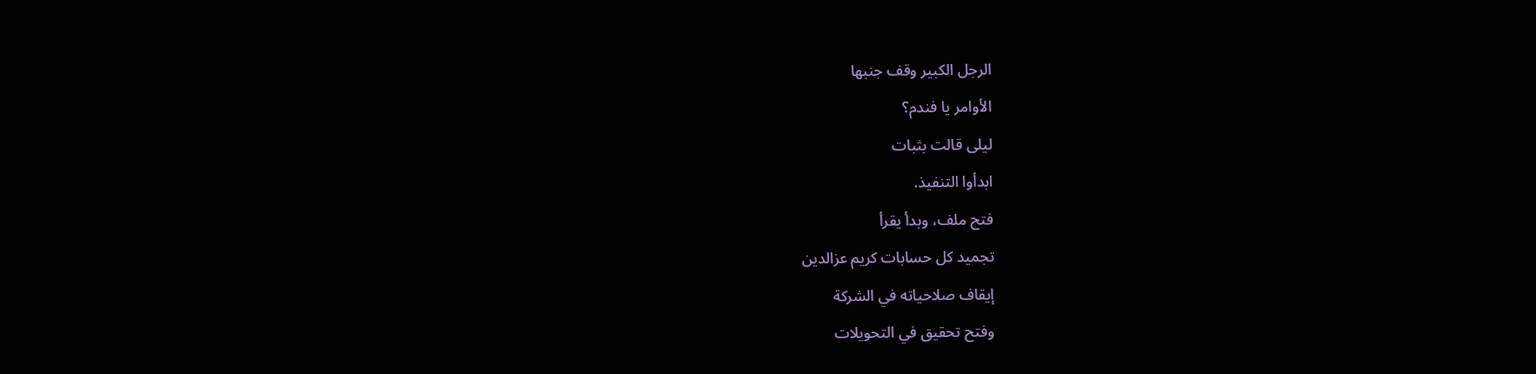الرجل الكبير وقف جنبها
الأوامر يا فندم؟
ليلى قالت بثبات
ابدأوا التنفيذ.
فتح ملف، وبدأ يقرأ
تجميد كل حسابات كريم عزالدين
إيقاف صلاحياته في الشركة
وفتح تحقيق في التحويلات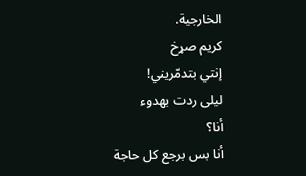الخارجية.
كريم صړخ
إنتي بتدمّريني!
ليلى ردت بهدوء
أنا؟
أنا بس برجع كل حاجة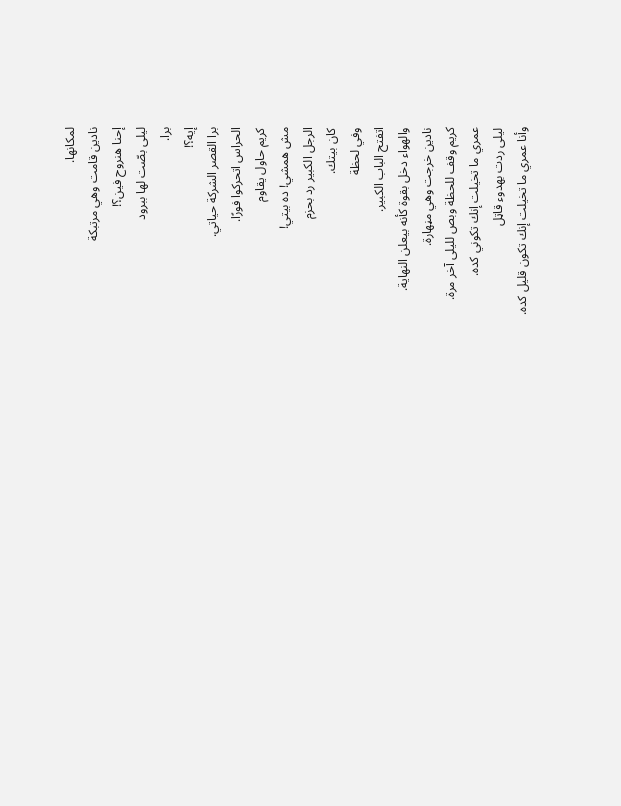لمكانها.
نادين قامت وهي مرتبكة
إحنا هنروح فين؟!
ليلى بصّت لها ببرود
برا.
إيه؟!
برا القصر الشركة حياتي.
الحراس اتحركوا فورًا.
كريم حاول يقاوم
مش همشي! ده بيتي!
الرجل الكبير رد بحزم
كان بيتك.
وفي لحظة
اتفتح الباب الكبير.
والهواء دخل بقوة كأنه بيعلن النهاية.
نادين خرجت وهي مڼهارة.
كريم وقف للحظة وبص لليلى آخر مرة.
عمري ما تخيلت إنك تكوني كده.
ليلى ردت بهدوء قاټل
وأنا عمري ما تخيلت إنك تكون قليل كده.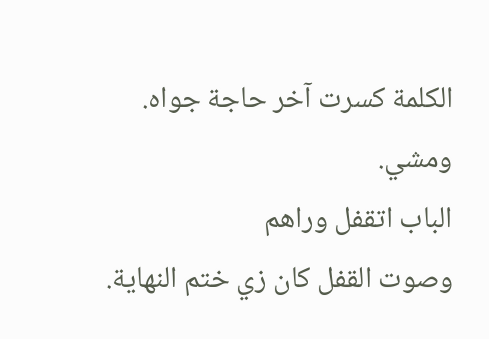الكلمة كسرت آخر حاجة جواه.
ومشي.
الباب اتقفل وراهم
وصوت القفل كان زي ختم النهاية.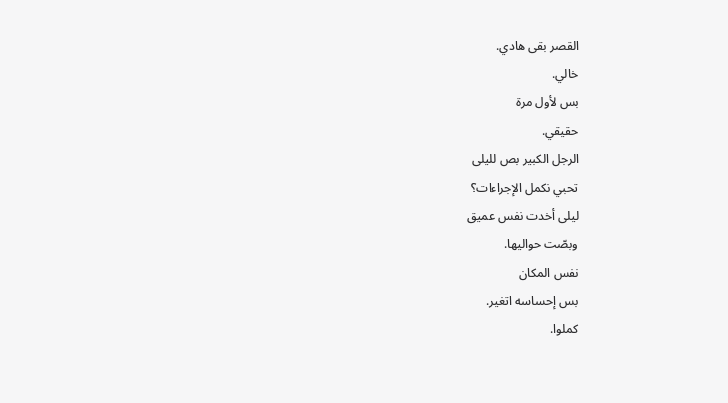القصر بقى هادي.
خالي.
بس لأول مرة
حقيقي.
الرجل الكبير بص لليلى
تحبي نكمل الإجراءات؟
ليلى أخدت نفس عميق
وبصّت حواليها.
نفس المكان
بس إحساسه اتغير.
كملوا.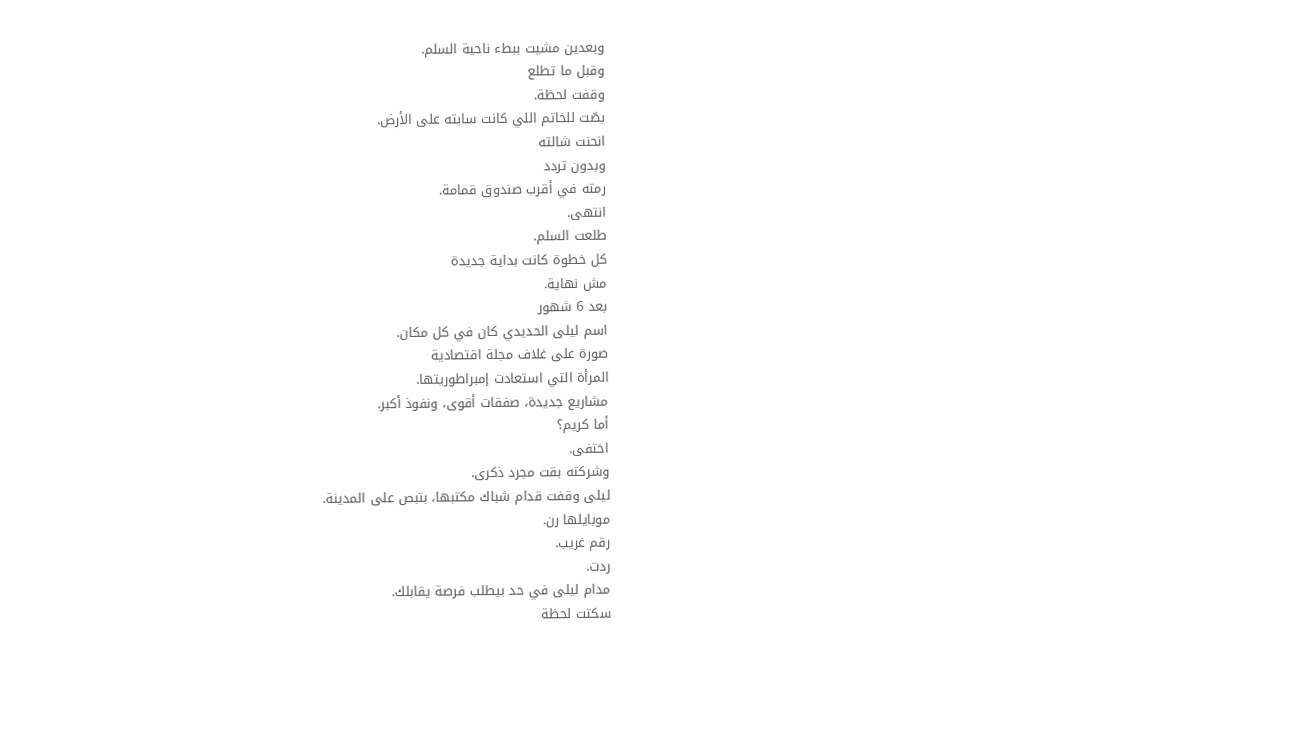وبعدين مشيت ببطء ناحية السلم.
وقبل ما تطلع
وقفت لحظة.
بصّت للخاتم اللي كانت سابته على الأرض.
انحنت شالته
وبدون تردد
رمته في أقرب صندوق قمامة.
انتهى.
طلعت السلم.
كل خطوة كانت بداية جديدة
مش نهاية.
بعد 6 شهور
اسم ليلى الحديدي كان في كل مكان.
صورة على غلاف مجلة اقتصادية
المرأة التي استعادت إمبراطوريتها.
مشاريع جديدة، صفقات أقوى، ونفوذ أكبر.
أما كريم؟
اختفى.
وشركته بقت مجرد ذكرى.
ليلى وقفت قدام شباك مكتبها، بتبص على المدينة.
موبايلها رن.
رقم غريب.
ردت.
مدام ليلى في حد بيطلب فرصة يقابلك.
سكتت لحظة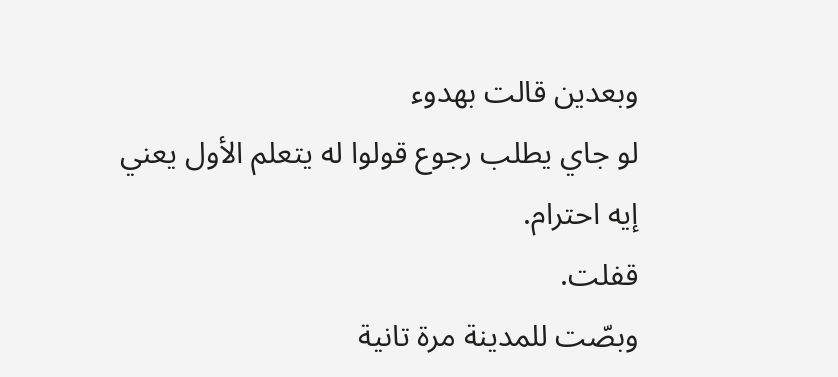وبعدين قالت بهدوء
لو جاي يطلب رجوع قولوا له يتعلم الأول يعني إيه احترام.
قفلت.
وبصّت للمدينة مرة تانية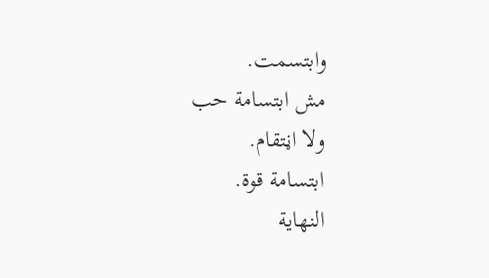وابتسمت.
مش ابتسامة حب
ولا اڼتقام.
ابتسامة قوة.
النهاية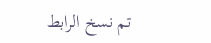تم نسخ الرابط